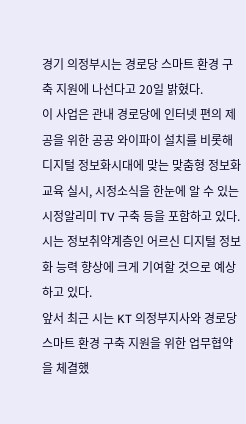경기 의정부시는 경로당 스마트 환경 구축 지원에 나선다고 20일 밝혔다.
이 사업은 관내 경로당에 인터넷 편의 제공을 위한 공공 와이파이 설치를 비롯해 디지털 정보화시대에 맞는 맞춤형 정보화 교육 실시, 시정소식을 한눈에 알 수 있는 시정알리미 TV 구축 등을 포함하고 있다.
시는 정보취약계층인 어르신 디지털 정보화 능력 향상에 크게 기여할 것으로 예상하고 있다.
앞서 최근 시는 KT 의정부지사와 경로당 스마트 환경 구축 지원을 위한 업무협약을 체결했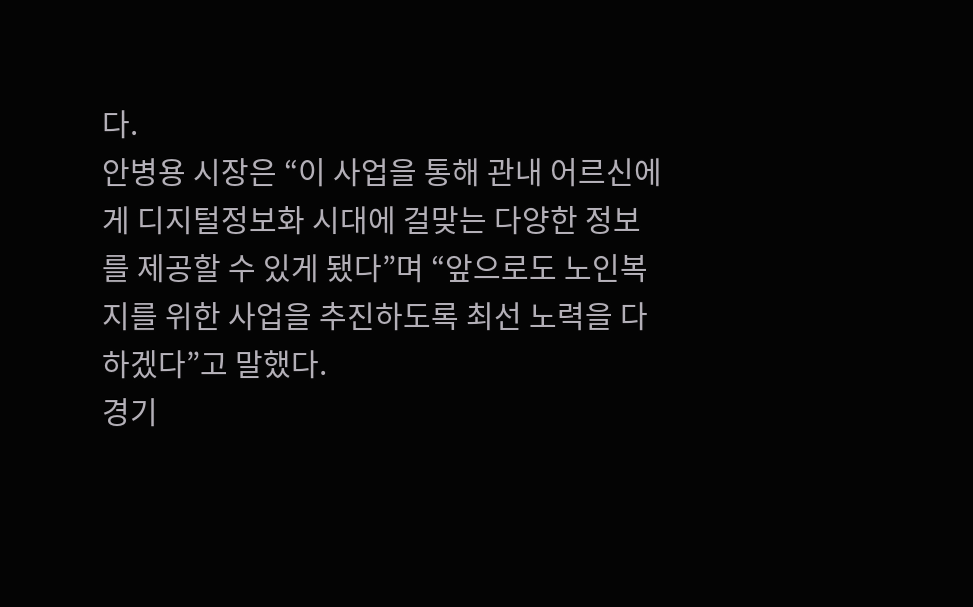다.
안병용 시장은 “이 사업을 통해 관내 어르신에게 디지털정보화 시대에 걸맞는 다양한 정보를 제공할 수 있게 됐다”며 “앞으로도 노인복지를 위한 사업을 추진하도록 최선 노력을 다하겠다”고 말했다.
경기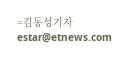=김동성기자 estar@etnews.com